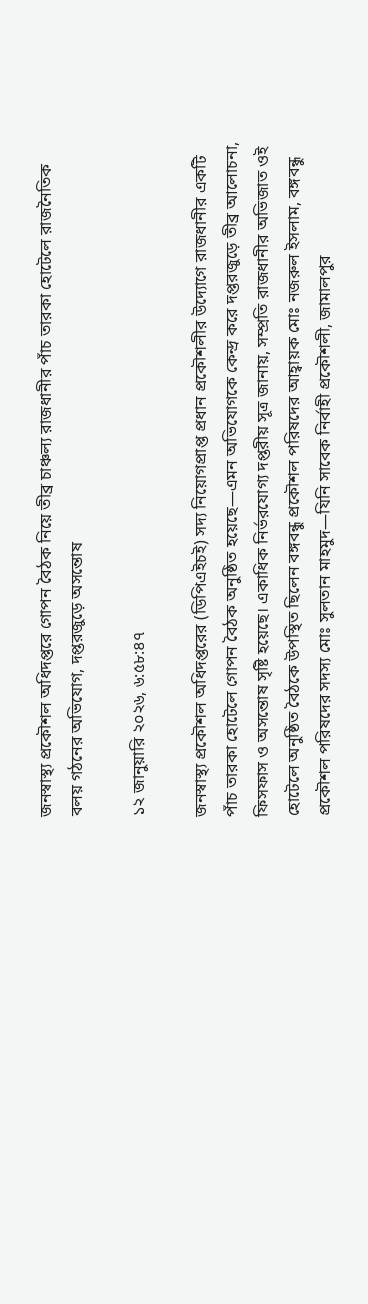জনস্বাস্থ্য প্রকৌশল অধিদপ্তরে গোপন বৈঠক নিয়ে তীব্র চাঞ্চল্য রাজধানীর পাঁচ তারকা হোটেলে রাজনৈতিক বলয় গঠনের অভিযোগ, দপ্তরজুড়ে অসন্তোষ

১২ জানুয়ারি ২০২৬, ৬:৫৮:৪৭

জনস্বাস্থ্য প্রকৌশল অধিদপ্তরের (ডিপিএইচই) সদ্য নিয়োগপ্রাপ্ত প্রধান প্রকৌশলীর উদ্যোগে রাজধানীর একটি পাঁচ তারকা হোটেলে গোপন বৈঠক অনুষ্ঠিত হয়েছে—এমন অভিযোগকে কেন্দ্র করে দপ্তরজুড়ে তীব্র আলোচনা, ফিসফাস ও অসন্তোষ সৃষ্টি হয়েছে। একাধিক নির্ভরযোগ্য দপ্তরীয় সূত্র জানায়, সম্প্রতি রাজধানীর অভিজাত ওই হোটেলে অনুষ্ঠিত বৈঠকে উপস্থিত ছিলেন বঙ্গবন্ধু প্রকৌশল পরিষদের আহ্বায়ক মোঃ নজরুল ইসলাম, বঙ্গবন্ধু প্রকৌশল পরিষদের সদস্য মোঃ সুলতান মাহমুদ—যিনি সাবেক নির্বাহী প্রকৌশলী, জামালপুর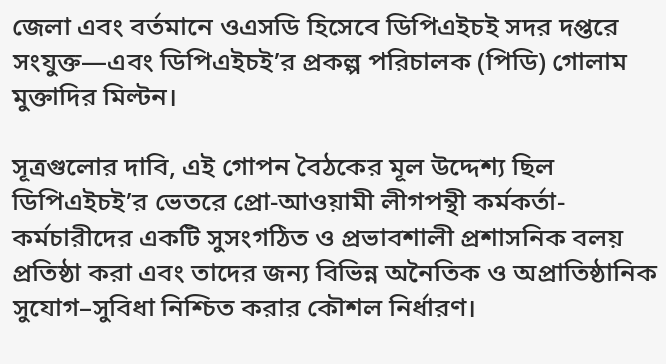জেলা এবং বর্তমানে ওএসডি হিসেবে ডিপিএইচই সদর দপ্তরে সংযুক্ত—এবং ডিপিএইচই’র প্রকল্প পরিচালক (পিডি) গোলাম মুক্তাদির মিল্টন।

সূত্রগুলোর দাবি, এই গোপন বৈঠকের মূল উদ্দেশ্য ছিল ডিপিএইচই’র ভেতরে প্রো-আওয়ামী লীগপন্থী কর্মকর্তা-কর্মচারীদের একটি সুসংগঠিত ও প্রভাবশালী প্রশাসনিক বলয় প্রতিষ্ঠা করা এবং তাদের জন্য বিভিন্ন অনৈতিক ও অপ্রাতিষ্ঠানিক সুযোগ–সুবিধা নিশ্চিত করার কৌশল নির্ধারণ।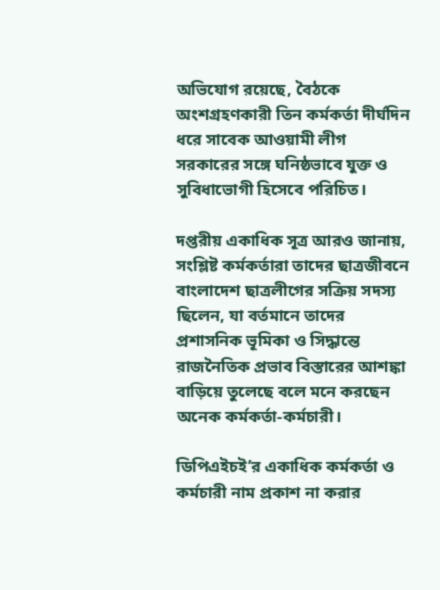অভিযোগ রয়েছে, বৈঠকে অংশগ্রহণকারী তিন কর্মকর্তা দীর্ঘদিন ধরে সাবেক আওয়ামী লীগ সরকারের সঙ্গে ঘনিষ্ঠভাবে যুক্ত ও সুবিধাভোগী হিসেবে পরিচিত।

দপ্তরীয় একাধিক সূত্র আরও জানায়, সংশ্লিষ্ট কর্মকর্তারা তাদের ছাত্রজীবনে বাংলাদেশ ছাত্রলীগের সক্রিয় সদস্য ছিলেন, যা বর্তমানে তাদের প্রশাসনিক ভূমিকা ও সিদ্ধান্তে রাজনৈতিক প্রভাব বিস্তারের আশঙ্কা বাড়িয়ে তুলেছে বলে মনে করছেন অনেক কর্মকর্তা-কর্মচারী।

ডিপিএইচই’র একাধিক কর্মকর্তা ও কর্মচারী নাম প্রকাশ না করার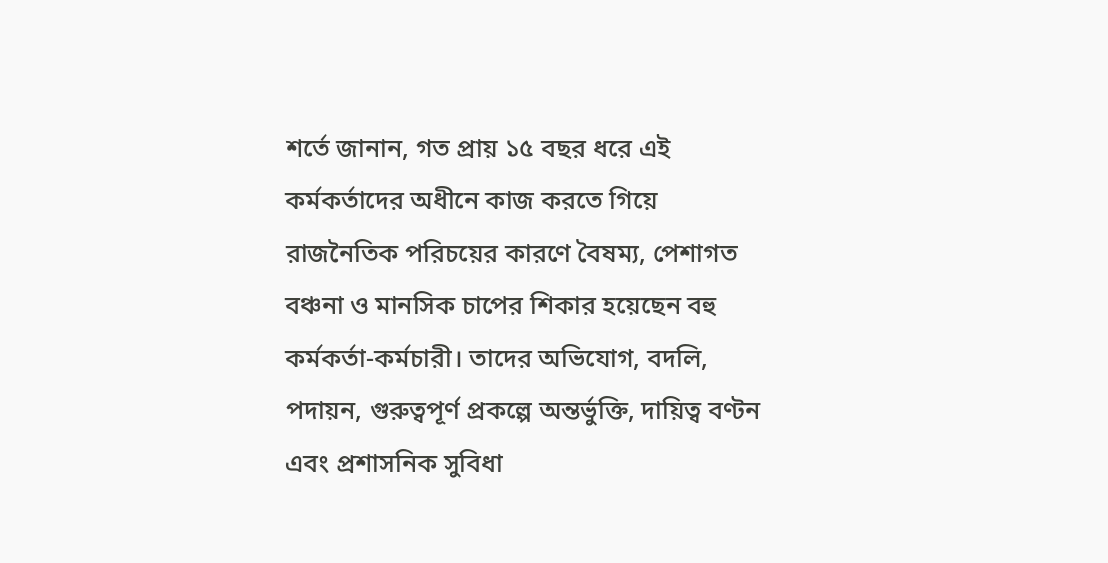শর্তে জানান, গত প্রায় ১৫ বছর ধরে এই কর্মকর্তাদের অধীনে কাজ করতে গিয়ে রাজনৈতিক পরিচয়ের কারণে বৈষম্য, পেশাগত বঞ্চনা ও মানসিক চাপের শিকার হয়েছেন বহু কর্মকর্তা-কর্মচারী। তাদের অভিযোগ, বদলি, পদায়ন, গুরুত্বপূর্ণ প্রকল্পে অন্তর্ভুক্তি, দায়িত্ব বণ্টন এবং প্রশাসনিক সুবিধা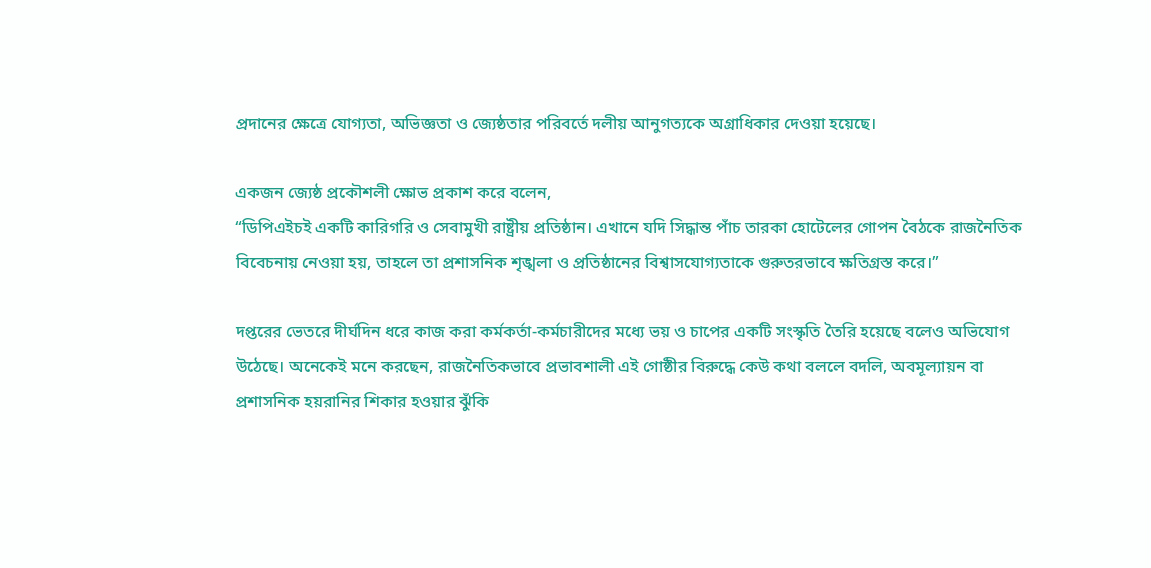প্রদানের ক্ষেত্রে যোগ্যতা, অভিজ্ঞতা ও জ্যেষ্ঠতার পরিবর্তে দলীয় আনুগত্যকে অগ্রাধিকার দেওয়া হয়েছে।

একজন জ্যেষ্ঠ প্রকৌশলী ক্ষোভ প্রকাশ করে বলেন,
“ডিপিএইচই একটি কারিগরি ও সেবামুখী রাষ্ট্রীয় প্রতিষ্ঠান। এখানে যদি সিদ্ধান্ত পাঁচ তারকা হোটেলের গোপন বৈঠকে রাজনৈতিক বিবেচনায় নেওয়া হয়, তাহলে তা প্রশাসনিক শৃঙ্খলা ও প্রতিষ্ঠানের বিশ্বাসযোগ্যতাকে গুরুতরভাবে ক্ষতিগ্রস্ত করে।”

দপ্তরের ভেতরে দীর্ঘদিন ধরে কাজ করা কর্মকর্তা-কর্মচারীদের মধ্যে ভয় ও চাপের একটি সংস্কৃতি তৈরি হয়েছে বলেও অভিযোগ উঠেছে। অনেকেই মনে করছেন, রাজনৈতিকভাবে প্রভাবশালী এই গোষ্ঠীর বিরুদ্ধে কেউ কথা বললে বদলি, অবমূল্যায়ন বা প্রশাসনিক হয়রানির শিকার হওয়ার ঝুঁকি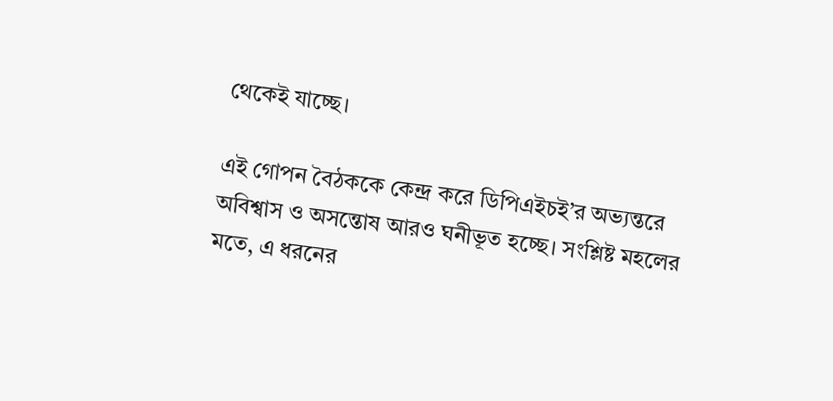থেকেই যাচ্ছে।

এই গোপন বৈঠককে কেন্দ্র করে ডিপিএইচই’র অভ্যন্তরে অবিশ্বাস ও অসন্তোষ আরও ঘনীভূত হচ্ছে। সংশ্লিষ্ট মহলের মতে, এ ধরনের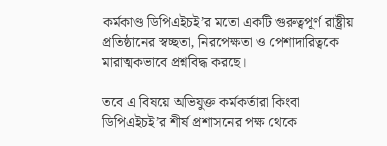কর্মকাণ্ড ডিপিএইচই’র মতো একটি গুরুত্বপূর্ণ রাষ্ট্রীয় প্রতিষ্ঠানের স্বচ্ছতা, নিরপেক্ষতা ও পেশাদারিত্বকে মারাত্মকভাবে প্রশ্নবিদ্ধ করছে।

তবে এ বিষয়ে অভিযুক্ত কর্মকর্তারা কিংবা ডিপিএইচই’র শীর্ষ প্রশাসনের পক্ষ থেকে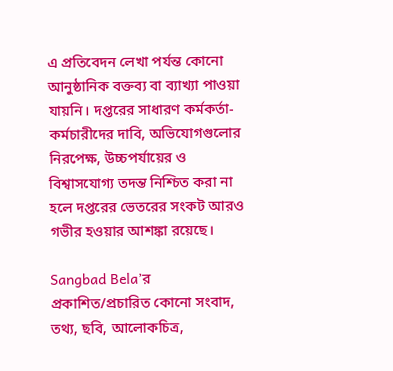এ প্রতিবেদন লেখা পর্যন্ত কোনো আনুষ্ঠানিক বক্তব্য বা ব্যাখ্যা পাওয়া যায়নি। দপ্তরের সাধারণ কর্মকর্তা-কর্মচারীদের দাবি, অভিযোগগুলোর নিরপেক্ষ, উচ্চপর্যায়ের ও বিশ্বাসযোগ্য তদন্ত নিশ্চিত করা না হলে দপ্তরের ভেতরের সংকট আরও গভীর হওয়ার আশঙ্কা রয়েছে।

Sangbad Bela’র প্রকাশিত/প্রচারিত কোনো সংবাদ, তথ্য, ছবি, আলোকচিত্র,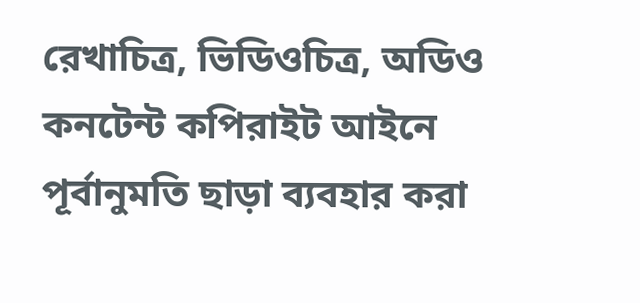রেখাচিত্র, ভিডিওচিত্র, অডিও কনটেন্ট কপিরাইট আইনে পূর্বানুমতি ছাড়া ব্যবহার করা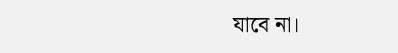যাবে না।